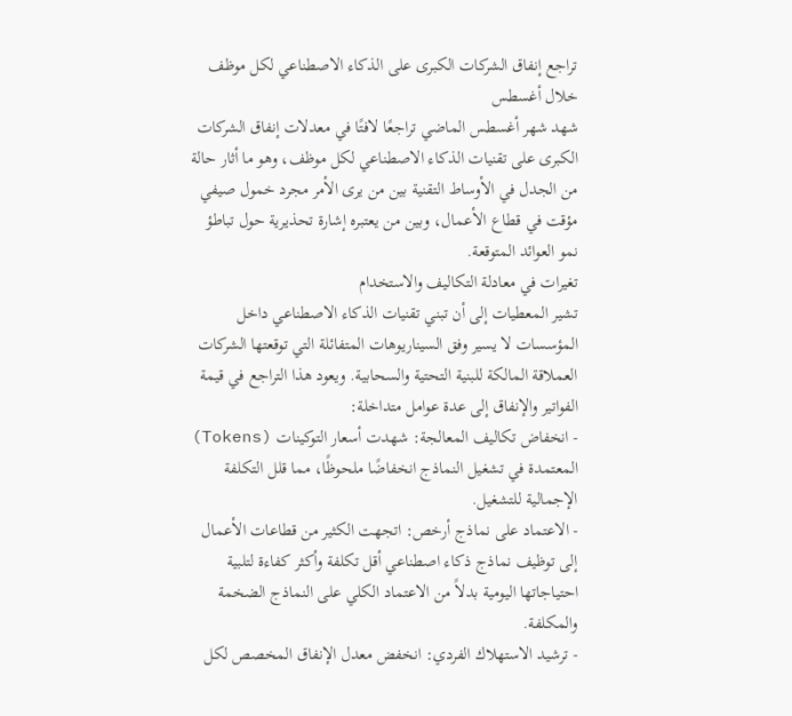تراجع إنفاق الشركات الكبرى على الذكاء الاصطناعي لكل موظف خلال أغسطس
شهد شهر أغسطس الماضي تراجعًا لافتًا في معدلات إنفاق الشركات الكبرى على تقنيات الذكاء الاصطناعي لكل موظف، وهو ما أثار حالة من الجدل في الأوساط التقنية بين من يرى الأمر مجرد خمول صيفي مؤقت في قطاع الأعمال، وبين من يعتبره إشارة تحذيرية حول تباطؤ نمو العوائد المتوقعة.
تغيرات في معادلة التكاليف والاستخدام
تشير المعطيات إلى أن تبني تقنيات الذكاء الاصطناعي داخل المؤسسات لا يسير وفق السيناريوهات المتفائلة التي توقعتها الشركات العملاقة المالكة للبنية التحتية والسحابية. ويعود هذا التراجع في قيمة الفواتير والإنفاق إلى عدة عوامل متداخلة:
- انخفاض تكاليف المعالجة: شهدت أسعار التوكينات (Tokens) المعتمدة في تشغيل النماذج انخفاضًا ملحوظًا، مما قلل التكلفة الإجمالية للتشغيل.
- الاعتماد على نماذج أرخص: اتجهت الكثير من قطاعات الأعمال إلى توظيف نماذج ذكاء اصطناعي أقل تكلفة وأكثر كفاءة لتلبية احتياجاتها اليومية بدلاً من الاعتماد الكلي على النماذج الضخمة والمكلفة.
- ترشيد الاستهلاك الفردي: انخفض معدل الإنفاق المخصص لكل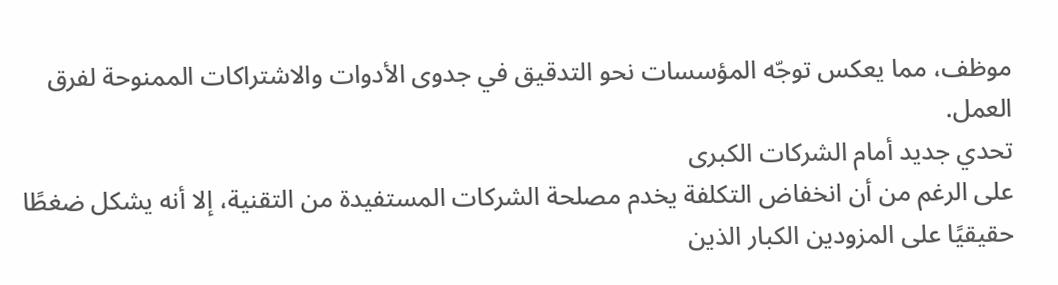موظف، مما يعكس توجّه المؤسسات نحو التدقيق في جدوى الأدوات والاشتراكات الممنوحة لفرق العمل.
تحدي جديد أمام الشركات الكبرى
على الرغم من أن انخفاض التكلفة يخدم مصلحة الشركات المستفيدة من التقنية، إلا أنه يشكل ضغطًا حقيقيًا على المزودين الكبار الذين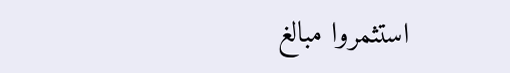استثمروا مبالغ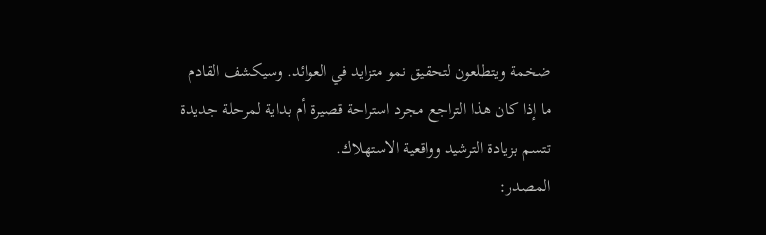ضخمة ويتطلعون لتحقيق نمو متزايد في العوائد. وسيكشف القادم ما إذا كان هذا التراجع مجرد استراحة قصيرة أم بداية لمرحلة جديدة تتسم بزيادة الترشيد وواقعية الاستهلاك.
المصدر: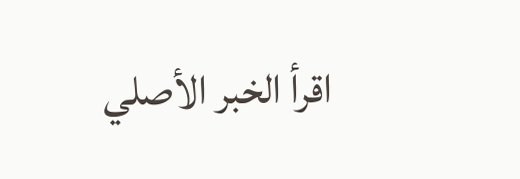اقرأ الخبر الأصلي